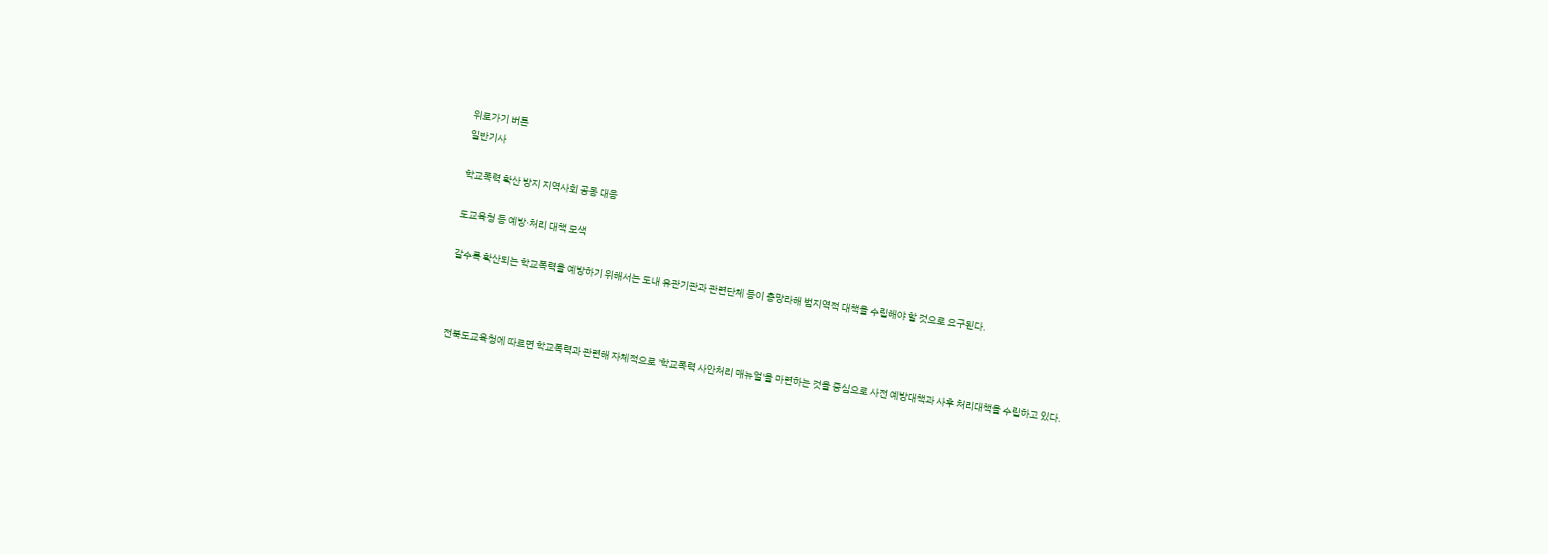위로가기 버튼
일반기사

학교폭력 확산 방지 지역사회 공동 대응

도교육청 등 예방·처리 대책 모색

갈수록 확산되는 학교폭력을 예방하기 위해서는 도내 유관기관과 관련단체 등이 총망라해 범지역적 대책을 수립해야 할 것으로 요구된다.



전북도교육청에 따르면 학교폭력과 관련해 자체적으로 '학교폭력 사안처리 매뉴얼'을 마련하는 것을 중심으로 사전 예방대책과 사후 처리대책을 수립하고 있다.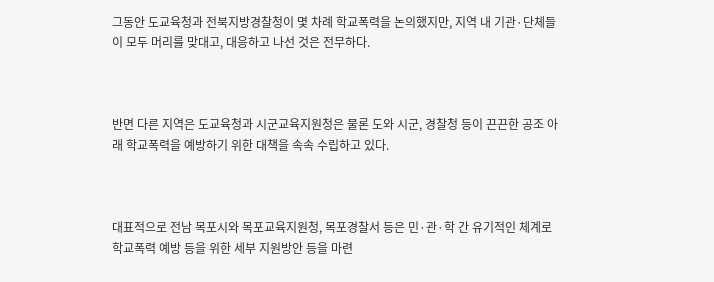그동안 도교육청과 전북지방경찰청이 몇 차례 학교폭력을 논의했지만, 지역 내 기관·단체들이 모두 머리를 맞대고, 대응하고 나선 것은 전무하다.



반면 다른 지역은 도교육청과 시군교육지원청은 물론 도와 시군, 경찰청 등이 끈끈한 공조 아래 학교폭력을 예방하기 위한 대책을 속속 수립하고 있다.



대표적으로 전남 목포시와 목포교육지원청, 목포경찰서 등은 민·관·학 간 유기적인 체계로 학교폭력 예방 등을 위한 세부 지원방안 등을 마련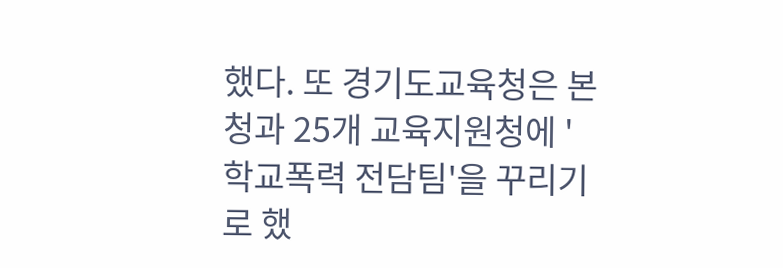했다. 또 경기도교육청은 본청과 25개 교육지원청에 '학교폭력 전담팀'을 꾸리기로 했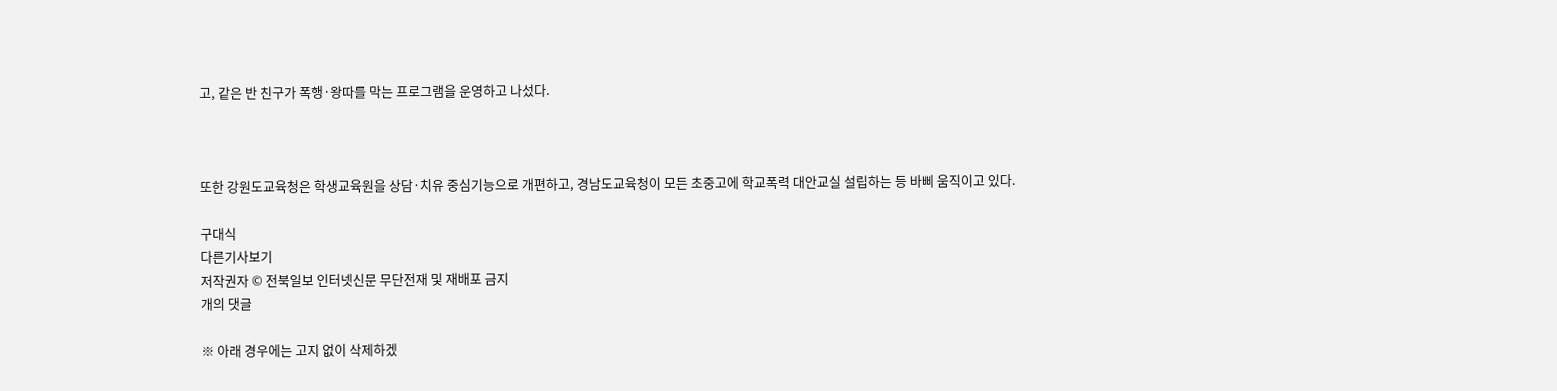고, 같은 반 친구가 폭행·왕따를 막는 프로그램을 운영하고 나섰다.



또한 강원도교육청은 학생교육원을 상담·치유 중심기능으로 개편하고, 경남도교육청이 모든 초중고에 학교폭력 대안교실 설립하는 등 바삐 움직이고 있다.

구대식
다른기사보기
저작권자 © 전북일보 인터넷신문 무단전재 및 재배포 금지
개의 댓글

※ 아래 경우에는 고지 없이 삭제하겠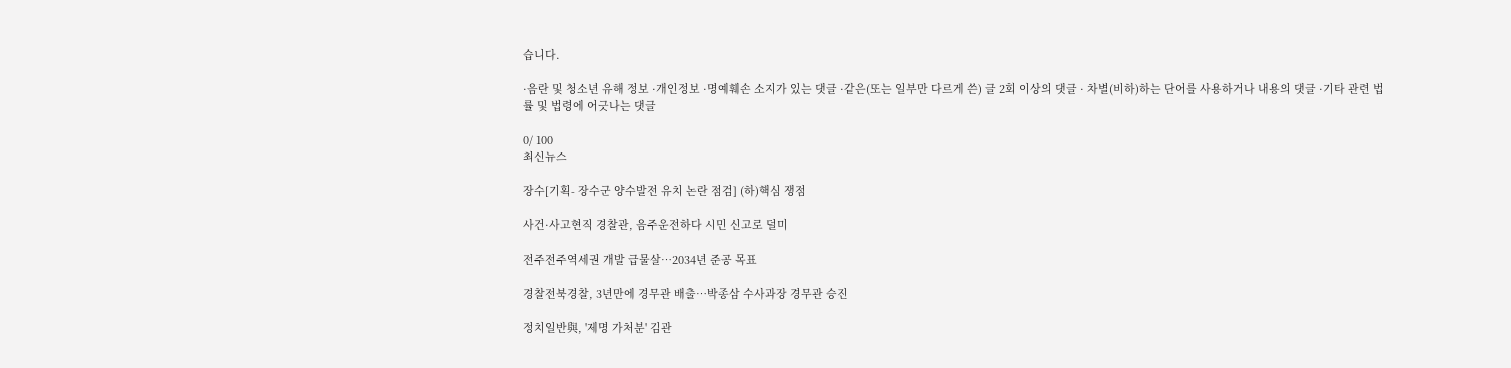습니다.

·음란 및 청소년 유해 정보 ·개인정보 ·명예훼손 소지가 있는 댓글 ·같은(또는 일부만 다르게 쓴) 글 2회 이상의 댓글 · 차별(비하)하는 단어를 사용하거나 내용의 댓글 ·기타 관련 법률 및 법령에 어긋나는 댓글

0/ 100
최신뉴스

장수[기획- 장수군 양수발전 유치 논란 점검] (하)핵심 쟁점

사건·사고현직 경찰관, 음주운전하다 시민 신고로 덜미

전주전주역세권 개발 급물살⋯2034년 준공 목표

경찰전북경찰, 3년만에 경무관 배출…박종삼 수사과장 경무관 승진

정치일반與, '제명 가처분' 김관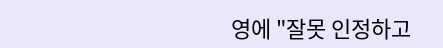영에 "잘못 인정하고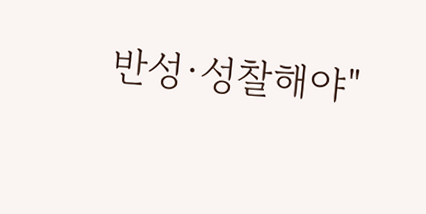반성·성찰해야"